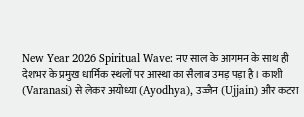New Year 2026 Spiritual Wave: नए साल के आगमन के साथ ही देशभर के प्रमुख धार्मिक स्थलों पर आस्था का सैलाब उमड़ पड़ा है। काशी (Varanasi) से लेकर अयोध्या (Ayodhya), उज्जैन (Ujjain) और कटरा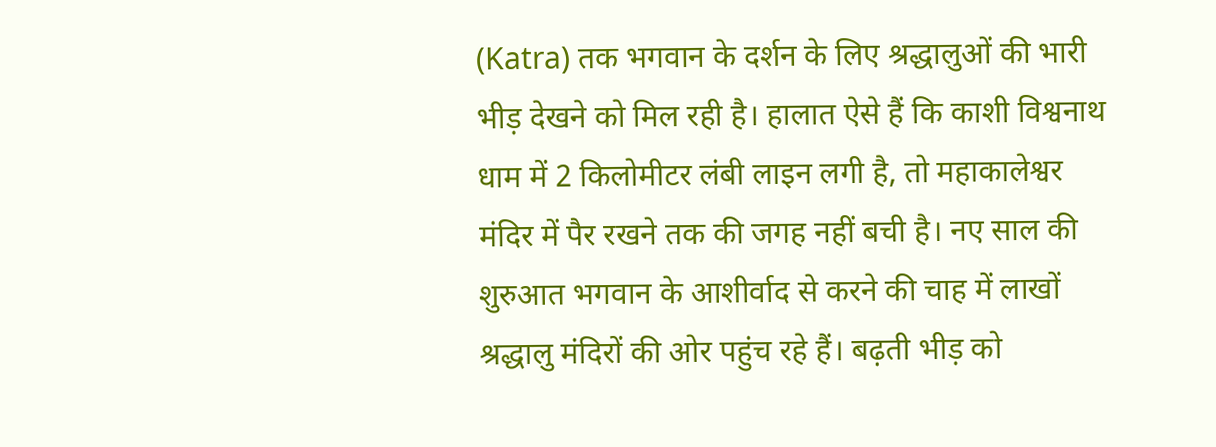(Katra) तक भगवान के दर्शन के लिए श्रद्धालुओं की भारी भीड़ देखने को मिल रही है। हालात ऐसे हैं कि काशी विश्वनाथ धाम में 2 किलोमीटर लंबी लाइन लगी है, तो महाकालेश्वर मंदिर में पैर रखने तक की जगह नहीं बची है। नए साल की शुरुआत भगवान के आशीर्वाद से करने की चाह में लाखों श्रद्धालु मंदिरों की ओर पहुंच रहे हैं। बढ़ती भीड़ को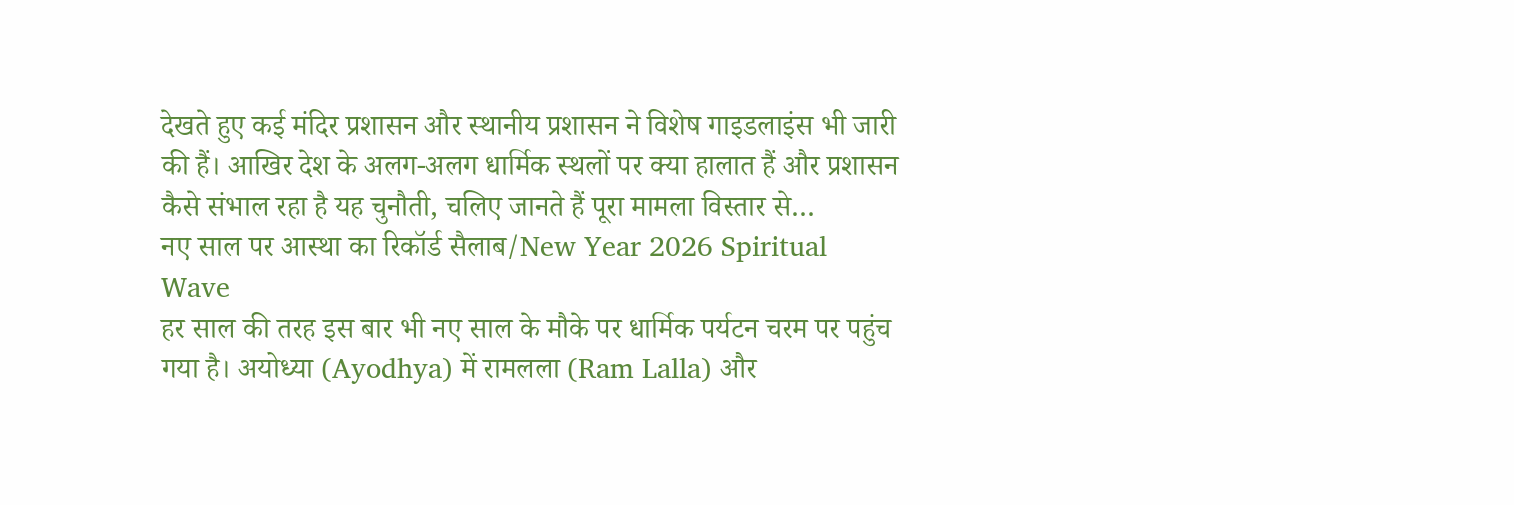देखते हुए कई मंदिर प्रशासन और स्थानीय प्रशासन ने विशेष गाइडलाइंस भी जारी की हैं। आखिर देश के अलग-अलग धार्मिक स्थलों पर क्या हालात हैं और प्रशासन कैसे संभाल रहा है यह चुनौती, चलिए जानते हैं पूरा मामला विस्तार से…
नए साल पर आस्था का रिकॉर्ड सैलाब/New Year 2026 Spiritual Wave
हर साल की तरह इस बार भी नए साल के मौके पर धार्मिक पर्यटन चरम पर पहुंच गया है। अयोध्या (Ayodhya) में रामलला (Ram Lalla) और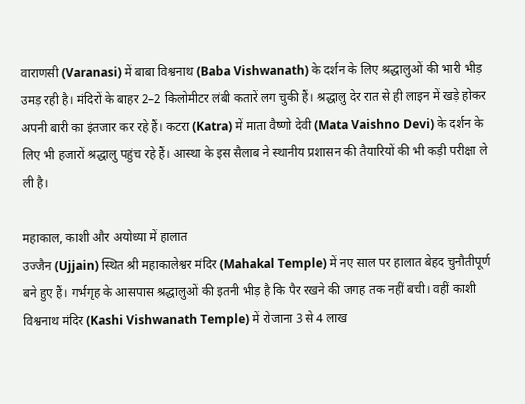वाराणसी (Varanasi) में बाबा विश्वनाथ (Baba Vishwanath) के दर्शन के लिए श्रद्धालुओं की भारी भीड़ उमड़ रही है। मंदिरों के बाहर 2–2 किलोमीटर लंबी कतारें लग चुकी हैं। श्रद्धालु देर रात से ही लाइन में खड़े होकर अपनी बारी का इंतजार कर रहे हैं। कटरा (Katra) में माता वैष्णो देवी (Mata Vaishno Devi) के दर्शन के लिए भी हजारों श्रद्धालु पहुंच रहे हैं। आस्था के इस सैलाब ने स्थानीय प्रशासन की तैयारियों की भी कड़ी परीक्षा ले ली है।

महाकाल, काशी और अयोध्या में हालात
उज्जैन (Ujjain) स्थित श्री महाकालेश्वर मंदिर (Mahakal Temple) में नए साल पर हालात बेहद चुनौतीपूर्ण बने हुए हैं। गर्भगृह के आसपास श्रद्धालुओं की इतनी भीड़ है कि पैर रखने की जगह तक नहीं बची। वहीं काशी विश्वनाथ मंदिर (Kashi Vishwanath Temple) में रोजाना 3 से 4 लाख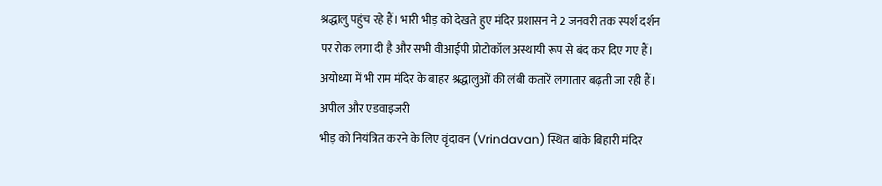श्रद्धालु पहुंच रहे हैं। भारी भीड़ को देखते हुए मंदिर प्रशासन ने 2 जनवरी तक स्पर्श दर्शन पर रोक लगा दी है और सभी वीआईपी प्रोटोकॉल अस्थायी रूप से बंद कर दिए गए हैं। अयोध्या में भी राम मंदिर के बाहर श्रद्धालुओं की लंबी कतारें लगातार बढ़ती जा रही हैं।
अपील और एडवाइजरी
भीड़ को नियंत्रित करने के लिए वृंदावन (Vrindavan) स्थित बांके बिहारी मंदिर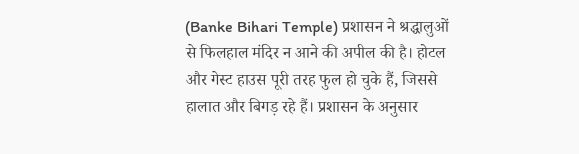(Banke Bihari Temple) प्रशासन ने श्रद्धालुओं से फिलहाल मंदिर न आने की अपील की है। होटल और गेस्ट हाउस पूरी तरह फुल हो चुके हैं, जिससे हालात और बिगड़ रहे हैं। प्रशासन के अनुसार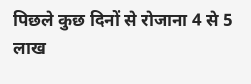पिछले कुछ दिनों से रोजाना 4 से 5 लाख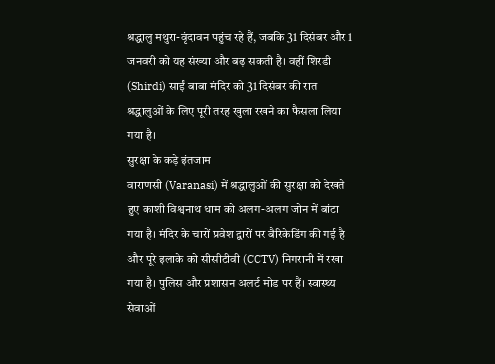श्रद्धालु मथुरा-वृंदावन पहुंच रहे हैं, जबकि 31 दिसंबर और 1 जनवरी को यह संख्या और बढ़ सकती है। वहीं शिरडी (Shirdi) साईं बाबा मंदिर को 31 दिसंबर की रात श्रद्धालुओं के लिए पूरी तरह खुला रखने का फैसला लिया गया है।
सुरक्षा के कड़े इंतजाम
वाराणसी (Varanasi) में श्रद्धालुओं की सुरक्षा को देखते हुए काशी विश्वनाथ धाम को अलग-अलग जोन में बांटा गया है। मंदिर के चारों प्रवेश द्वारों पर बैरिकेडिंग की गई है और पूरे इलाके को सीसीटीवी (CCTV) निगरानी में रखा गया है। पुलिस और प्रशासन अलर्ट मोड पर हैं। स्वास्थ्य सेवाओं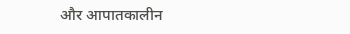और आपातकालीन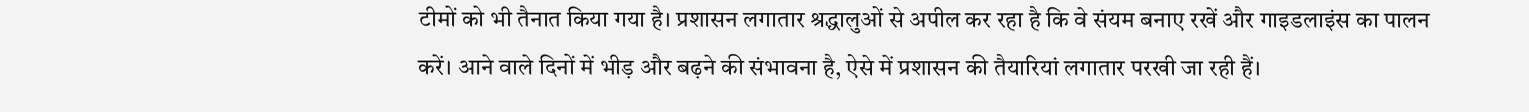टीमों को भी तैनात किया गया है। प्रशासन लगातार श्रद्धालुओं से अपील कर रहा है कि वे संयम बनाए रखें और गाइडलाइंस का पालन करें। आने वाले दिनों में भीड़ और बढ़ने की संभावना है, ऐसे में प्रशासन की तैयारियां लगातार परखी जा रही हैं।